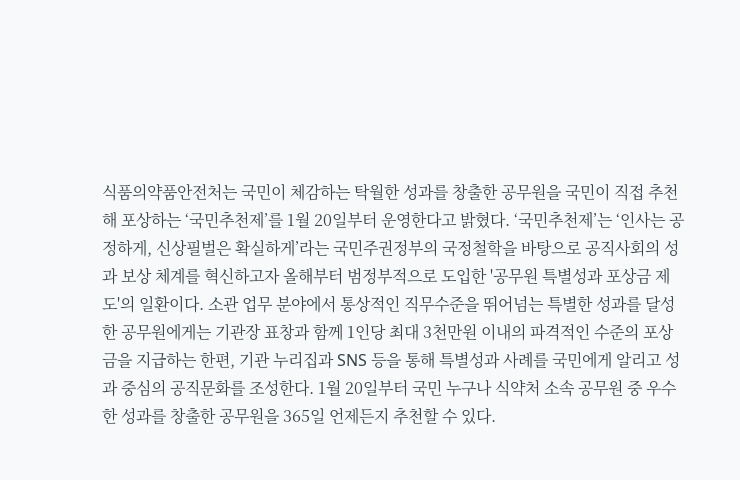식품의약품안전처는 국민이 체감하는 탁월한 성과를 창출한 공무원을 국민이 직접 추천해 포상하는 ‘국민추천제’를 1월 20일부터 운영한다고 밝혔다. ‘국민추천제’는 ‘인사는 공정하게, 신상필벌은 확실하게’라는 국민주권정부의 국정철학을 바탕으로 공직사회의 성과 보상 체계를 혁신하고자 올해부터 범정부적으로 도입한 '공무원 특별성과 포상금 제도'의 일환이다. 소관 업무 분야에서 통상적인 직무수준을 뛰어넘는 특별한 성과를 달성한 공무원에게는 기관장 표창과 함께 1인당 최대 3천만원 이내의 파격적인 수준의 포상금을 지급하는 한편, 기관 누리집과 SNS 등을 통해 특별성과 사례를 국민에게 알리고 성과 중심의 공직문화를 조성한다. 1월 20일부터 국민 누구나 식약처 소속 공무원 중 우수한 성과를 창출한 공무원을 365일 언제든지 추천할 수 있다.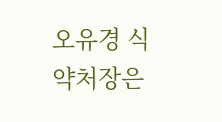오유경 식약처장은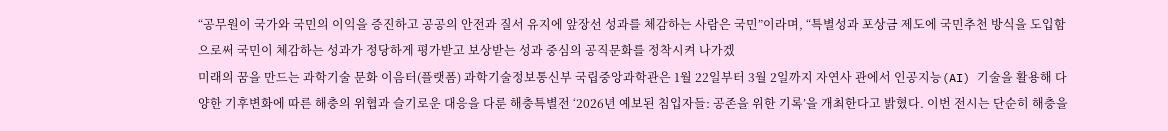“공무원이 국가와 국민의 이익을 증진하고 공공의 안전과 질서 유지에 앞장선 성과를 체감하는 사람은 국민”이라며, “특별성과 포상금 제도에 국민추천 방식을 도입함으로써 국민이 체감하는 성과가 정당하게 평가받고 보상받는 성과 중심의 공직문화를 정착시켜 나가겠
미래의 꿈을 만드는 과학기술 문화 이음터(플랫폼) 과학기술정보통신부 국립중앙과학관은 1월 22일부터 3월 2일까지 자연사 관에서 인공지능(AI) 기술을 활용해 다양한 기후변화에 따른 해충의 위협과 슬기로운 대응을 다룬 해충특별전 ‘2026년 예보된 침입자들: 공존을 위한 기록’을 개최한다고 밝혔다. 이번 전시는 단순히 해충을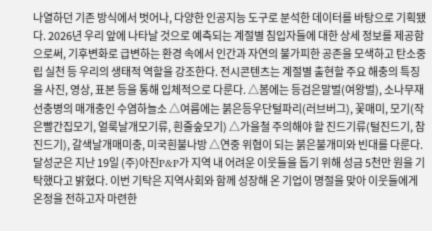나열하던 기존 방식에서 벗어나, 다양한 인공지능 도구로 분석한 데이터를 바탕으로 기획됐다. 2026년 우리 앞에 나타날 것으로 예측되는 계절별 침입자들에 대한 상세 정보를 제공함으로써, 기후변화로 급변하는 환경 속에서 인간과 자연의 불가피한 공존을 모색하고 탄소중립 실천 등 우리의 생태적 역할을 강조한다. 전시콘텐츠는 계절별 출현할 주요 해충의 특징을 사진, 영상, 표본 등을 통해 입체적으로 다룬다. △봄에는 등검은말벌(여왕벌), 소나무재선충병의 매개충인 수염하늘소 △여름에는 붉은등우단털파리(러브버그), 꽃매미, 모기(작은빨간집모기, 얼룩날개모기류, 흰줄숲모기) △가을철 주의해야 할 진드기류(털진드기, 참진드기), 갈색날개매미충, 미국흰불나방 △연중 위협이 되는 붉은불개미와 빈대를 다룬다.
달성군은 지난 19일 (주)아진P&P가 지역 내 어려운 이웃들을 돕기 위해 성금 5천만 원을 기탁했다고 밝혔다. 이번 기탁은 지역사회와 함께 성장해 온 기업이 명절을 맞아 이웃들에게 온정을 전하고자 마련한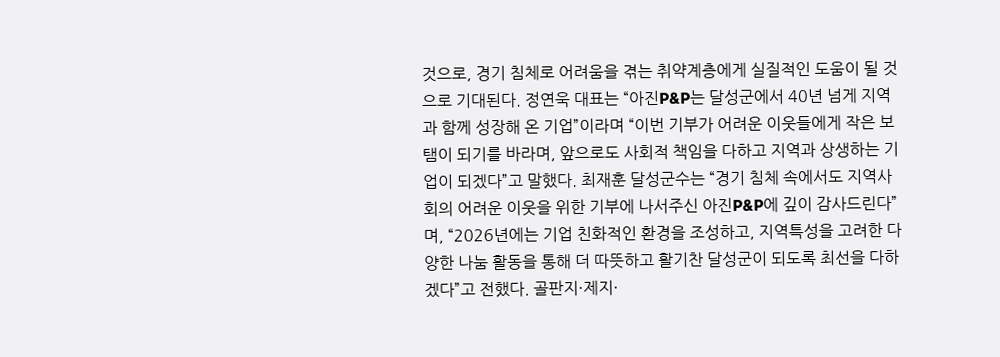것으로, 경기 침체로 어려움을 겪는 취약계층에게 실질적인 도움이 될 것으로 기대된다. 정연욱 대표는 “아진P&P는 달성군에서 40년 넘게 지역과 함께 성장해 온 기업”이라며 “이번 기부가 어려운 이웃들에게 작은 보탬이 되기를 바라며, 앞으로도 사회적 책임을 다하고 지역과 상생하는 기업이 되겠다”고 말했다. 최재훈 달성군수는 “경기 침체 속에서도 지역사회의 어려운 이웃을 위한 기부에 나서주신 아진P&P에 깊이 감사드린다”며, “2026년에는 기업 친화적인 환경을 조성하고, 지역특성을 고려한 다양한 나눔 활동을 통해 더 따뜻하고 활기찬 달성군이 되도록 최선을 다하겠다”고 전했다. 골판지·제지·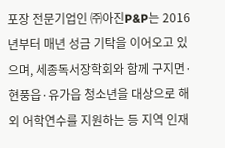포장 전문기업인 ㈜아진P&P는 2016년부터 매년 성금 기탁을 이어오고 있으며, 세종독서장학회와 함께 구지면·현풍읍·유가읍 청소년을 대상으로 해외 어학연수를 지원하는 등 지역 인재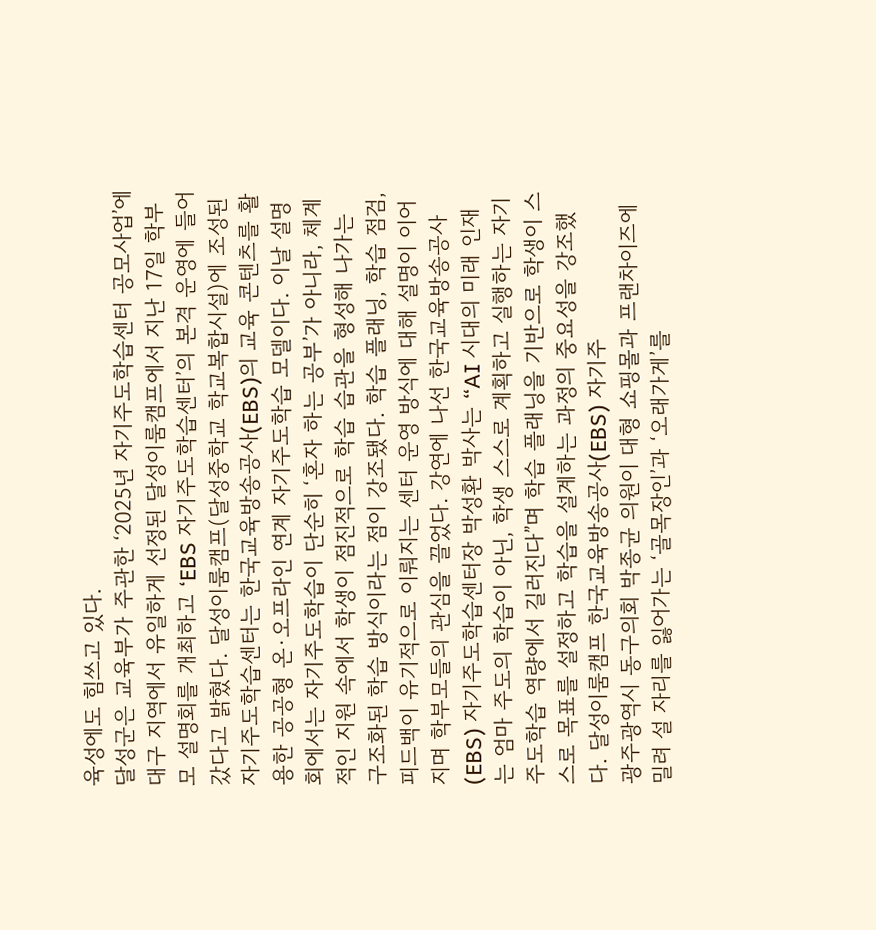육성에도 힘쓰고 있다.
달성군은 교육부가 주관한 ‘2025년 자기주도학습센터 공모사업’에 대구 지역에서 유일하게 선정된 달성이룸캠프에서 지난 17일 학부모 설명회를 개최하고 ‘EBS 자기주도학습센터’의 본격 운영에 들어갔다고 밝혔다. 달성이룸캠프(달성중학교 학교복합시설)에 조성된 자기주도학습센터는 한국교육방송공사(EBS)의 교육 콘텐츠를 활용한 공공형 온·오프라인 연계 자기주도학습 모델이다. 이날 설명회에서는 자기주도학습이 단순히 ‘혼자 하는 공부’가 아니라, 체계적인 지원 속에서 학생이 점진적으로 학습 습관을 형성해 나가는 구조화된 학습 방식이라는 점이 강조됐다. 학습 플래닝, 학습 점검, 피드백이 유기적으로 이뤄지는 센터 운영 방식에 대해 설명이 이어지며 학부모들의 관심을 끌었다. 강연에 나선 한국교육방송공사(EBS) 자기주도학습센터장 박성환 박사는 “AI 시대의 미래 인재는 엄마 주도의 학습이 아닌, 학생 스스로 계획하고 실행하는 자기주도학습 역량에서 길러진다”며 학습 플래닝을 기반으로 학생이 스스로 목표를 설정하고 학습을 설계하는 과정의 중요성을 강조했다. 달성이룸캠프 한국교육방송공사(EBS) 자기주
광주광역시 동구의회 박종균 의원이 대형 쇼핑몰과 프랜차이즈에 밀려 설 자리를 잃어가는 ‘골목장인’과 ‘오래가게’를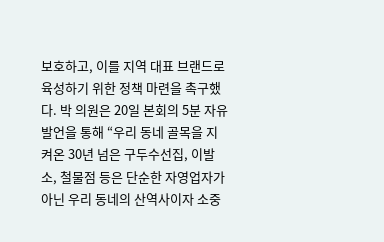보호하고, 이를 지역 대표 브랜드로 육성하기 위한 정책 마련을 촉구했다. 박 의원은 20일 본회의 5분 자유발언을 통해 “우리 동네 골목을 지켜온 30년 넘은 구두수선집, 이발소, 철물점 등은 단순한 자영업자가 아닌 우리 동네의 산역사이자 소중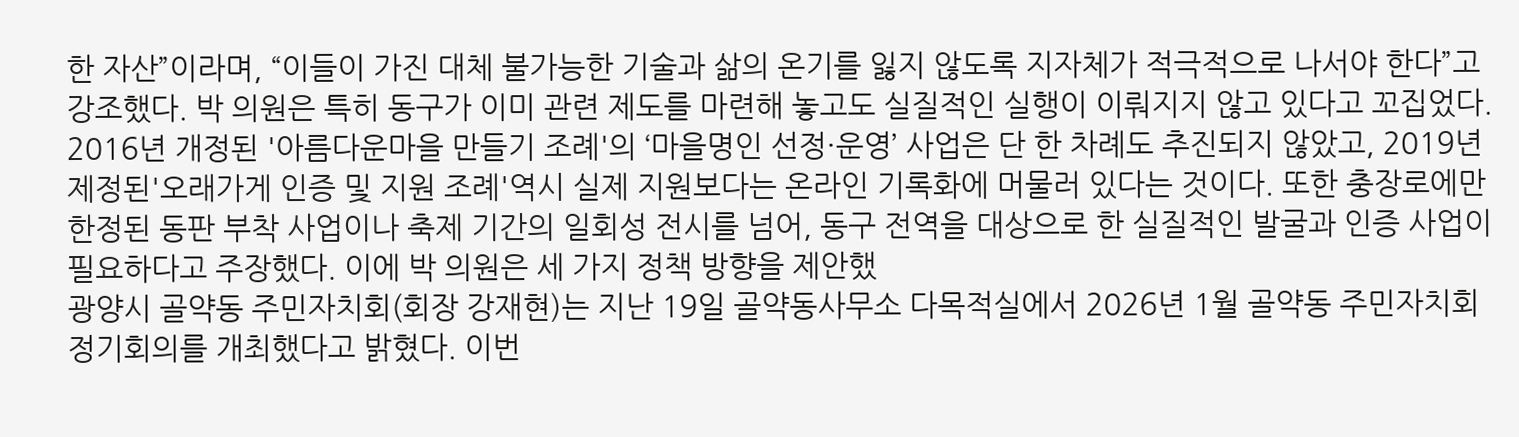한 자산”이라며, “이들이 가진 대체 불가능한 기술과 삶의 온기를 잃지 않도록 지자체가 적극적으로 나서야 한다”고 강조했다. 박 의원은 특히 동구가 이미 관련 제도를 마련해 놓고도 실질적인 실행이 이뤄지지 않고 있다고 꼬집었다. 2016년 개정된 '아름다운마을 만들기 조례'의 ‘마을명인 선정·운영’ 사업은 단 한 차례도 추진되지 않았고, 2019년 제정된'오래가게 인증 및 지원 조례'역시 실제 지원보다는 온라인 기록화에 머물러 있다는 것이다. 또한 충장로에만 한정된 동판 부착 사업이나 축제 기간의 일회성 전시를 넘어, 동구 전역을 대상으로 한 실질적인 발굴과 인증 사업이 필요하다고 주장했다. 이에 박 의원은 세 가지 정책 방향을 제안했
광양시 골약동 주민자치회(회장 강재현)는 지난 19일 골약동사무소 다목적실에서 2026년 1월 골약동 주민자치회 정기회의를 개최했다고 밝혔다. 이번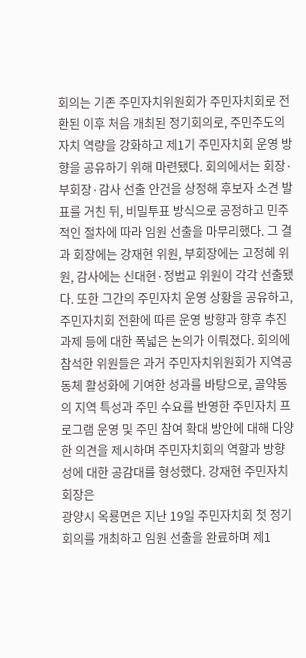회의는 기존 주민자치위원회가 주민자치회로 전환된 이후 처음 개최된 정기회의로, 주민주도의 자치 역량을 강화하고 제1기 주민자치회 운영 방향을 공유하기 위해 마련됐다. 회의에서는 회장·부회장·감사 선출 안건을 상정해 후보자 소견 발표를 거친 뒤, 비밀투표 방식으로 공정하고 민주적인 절차에 따라 임원 선출을 마무리했다. 그 결과 회장에는 강재현 위원, 부회장에는 고정혜 위원, 감사에는 신대현·정범교 위원이 각각 선출됐다. 또한 그간의 주민자치 운영 상황을 공유하고, 주민자치회 전환에 따른 운영 방향과 향후 추진 과제 등에 대한 폭넓은 논의가 이뤄졌다. 회의에 참석한 위원들은 과거 주민자치위원회가 지역공동체 활성화에 기여한 성과를 바탕으로, 골약동의 지역 특성과 주민 수요를 반영한 주민자치 프로그램 운영 및 주민 참여 확대 방안에 대해 다양한 의견을 제시하며 주민자치회의 역할과 방향성에 대한 공감대를 형성했다. 강재현 주민자치회장은
광양시 옥룡면은 지난 19일 주민자치회 첫 정기회의를 개최하고 임원 선출을 완료하며 제1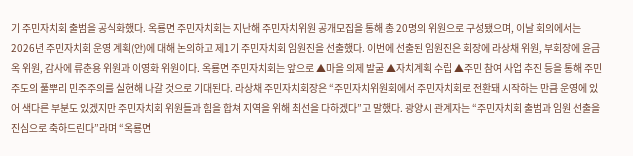기 주민자치회 출범을 공식화했다. 옥룡면 주민자치회는 지난해 주민자치위원 공개모집을 통해 총 20명의 위원으로 구성됐으며, 이날 회의에서는 2026년 주민자치회 운영 계획(안)에 대해 논의하고 제1기 주민자치회 임원진을 선출했다. 이번에 선출된 임원진은 회장에 라상채 위원, 부회장에 윤금옥 위원, 감사에 류춘용 위원과 이영화 위원이다. 옥룡면 주민자치회는 앞으로 ▲마을 의제 발굴 ▲자치계획 수립 ▲주민 참여 사업 추진 등을 통해 주민 주도의 풀뿌리 민주주의를 실현해 나갈 것으로 기대된다. 라상채 주민자치회장은 “주민자치위원회에서 주민자치회로 전환돼 시작하는 만큼 운영에 있어 색다른 부분도 있겠지만 주민자치회 위원들과 힘을 합쳐 지역을 위해 최선을 다하겠다”고 말했다. 광양시 관계자는 “주민자치회 출범과 임원 선출을 진심으로 축하드린다”라며 “옥룡면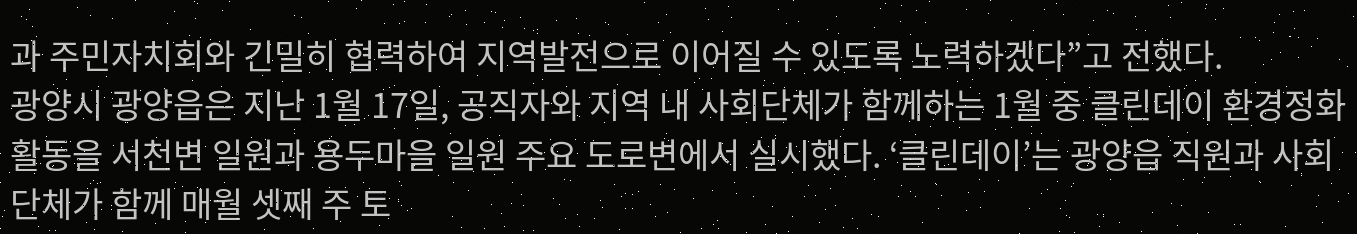과 주민자치회와 긴밀히 협력하여 지역발전으로 이어질 수 있도록 노력하겠다”고 전했다.
광양시 광양읍은 지난 1월 17일, 공직자와 지역 내 사회단체가 함께하는 1월 중 클린데이 환경정화 활동을 서천변 일원과 용두마을 일원 주요 도로변에서 실시했다. ‘클린데이’는 광양읍 직원과 사회단체가 함께 매월 셋째 주 토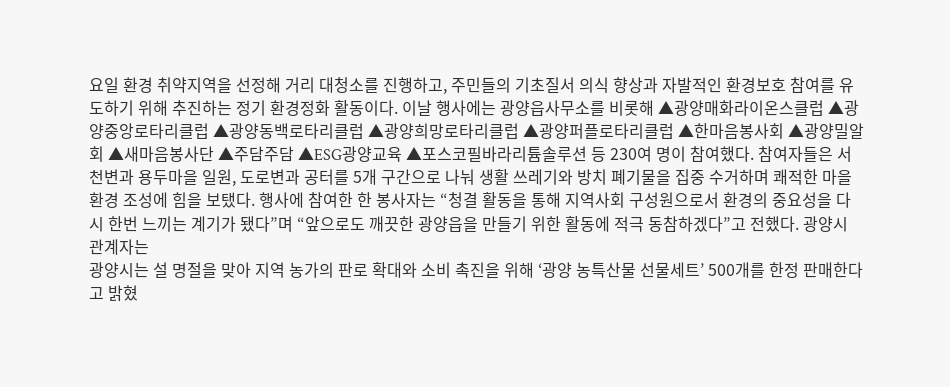요일 환경 취약지역을 선정해 거리 대청소를 진행하고, 주민들의 기초질서 의식 향상과 자발적인 환경보호 참여를 유도하기 위해 추진하는 정기 환경정화 활동이다. 이날 행사에는 광양읍사무소를 비롯해 ▲광양매화라이온스클럽 ▲광양중앙로타리클럽 ▲광양동백로타리클럽 ▲광양희망로타리클럽 ▲광양퍼플로타리클럽 ▲한마음봉사회 ▲광양밀알회 ▲새마음봉사단 ▲주담주담 ▲ESG광양교육 ▲포스코필바라리튬솔루션 등 230여 명이 참여했다. 참여자들은 서천변과 용두마을 일원, 도로변과 공터를 5개 구간으로 나눠 생활 쓰레기와 방치 폐기물을 집중 수거하며 쾌적한 마을 환경 조성에 힘을 보탰다. 행사에 참여한 한 봉사자는 “청결 활동을 통해 지역사회 구성원으로서 환경의 중요성을 다시 한번 느끼는 계기가 됐다”며 “앞으로도 깨끗한 광양읍을 만들기 위한 활동에 적극 동참하겠다”고 전했다. 광양시 관계자는
광양시는 설 명절을 맞아 지역 농가의 판로 확대와 소비 촉진을 위해 ‘광양 농특산물 선물세트’ 500개를 한정 판매한다고 밝혔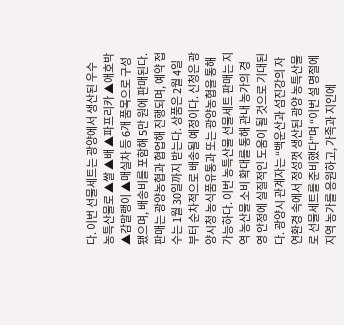다. 이번 선물세트는 광양에서 생산된 우수 농특산물로 ▲쌀 ▲배 ▲파프리카 ▲애호박 ▲감말랭이 ▲매실차 등 6개 품목으로 구성됐으며, 배송비를 포함해 5만 원에 판매된다. 판매는 광양농협과 협업해 진행되며, 예약 접수는 1월 30일까지 받는다. 상품은 2월 4일부터 순차적으로 배송될 예정이다. 신청은 광양시청 농식품유통과 또는 광양농협을 통해 가능하다. 이번 농특산물 선물세트 판매는 지역 농산물 소비 확대를 통해 관내 농가의 경영 안정에 실질적인 도움이 될 것으로 기대된다. 광양시 관계자는 “백운산과 섬진강의 자연환경 속에서 정성껏 생산된 광양 농특산물로 선물세트를 준비했다”며 “이번 설 명절에 지역 농가를 응원하고, 가족과 지인에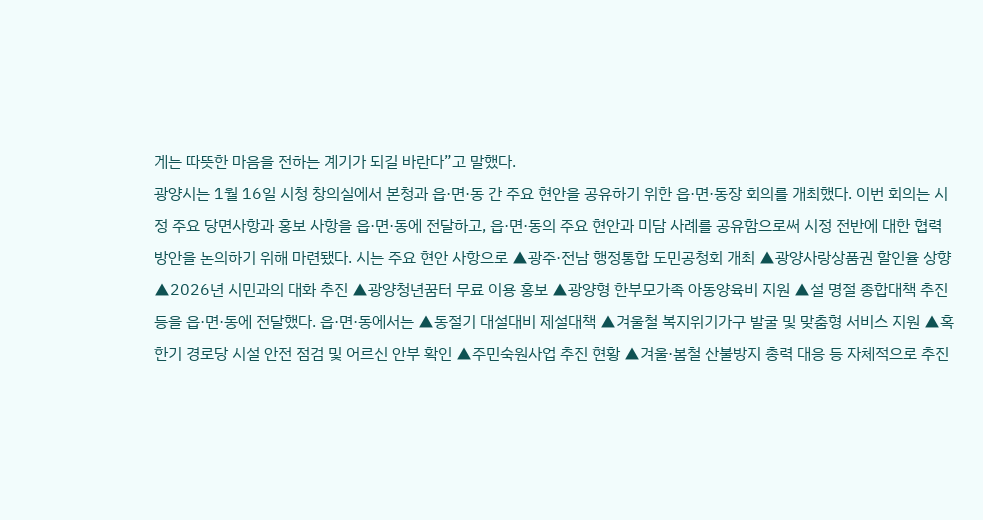게는 따뜻한 마음을 전하는 계기가 되길 바란다”고 말했다.
광양시는 1월 16일 시청 창의실에서 본청과 읍·면·동 간 주요 현안을 공유하기 위한 읍·면·동장 회의를 개최했다. 이번 회의는 시정 주요 당면사항과 홍보 사항을 읍·면·동에 전달하고, 읍·면·동의 주요 현안과 미담 사례를 공유함으로써 시정 전반에 대한 협력 방안을 논의하기 위해 마련됐다. 시는 주요 현안 사항으로 ▲광주·전남 행정통합 도민공청회 개최 ▲광양사랑상품권 할인율 상향 ▲2026년 시민과의 대화 추진 ▲광양청년꿈터 무료 이용 홍보 ▲광양형 한부모가족 아동양육비 지원 ▲설 명절 종합대책 추진 등을 읍·면·동에 전달했다. 읍·면·동에서는 ▲동절기 대설대비 제설대책 ▲겨울철 복지위기가구 발굴 및 맞춤형 서비스 지원 ▲혹한기 경로당 시설 안전 점검 및 어르신 안부 확인 ▲주민숙원사업 추진 현황 ▲겨울·봄철 산불방지 총력 대응 등 자체적으로 추진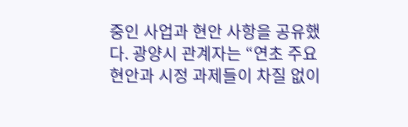중인 사업과 현안 사항을 공유했다. 광양시 관계자는 “연초 주요 현안과 시정 과제들이 차질 없이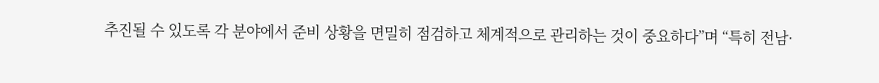추진될 수 있도록 각 분야에서 준비 상황을 면밀히 점검하고 체계적으로 관리하는 것이 중요하다”며 “특히 전남·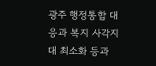광주 행정통합 대응과 복지 사각지대 최소화 등과